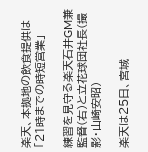楽天、本拠地の飲食提供は「21時までの時短営業」

練習を見守る楽天石井GM兼監督(右)と立花球団社長(撮影・山崎安昭)

楽天は25日、宮城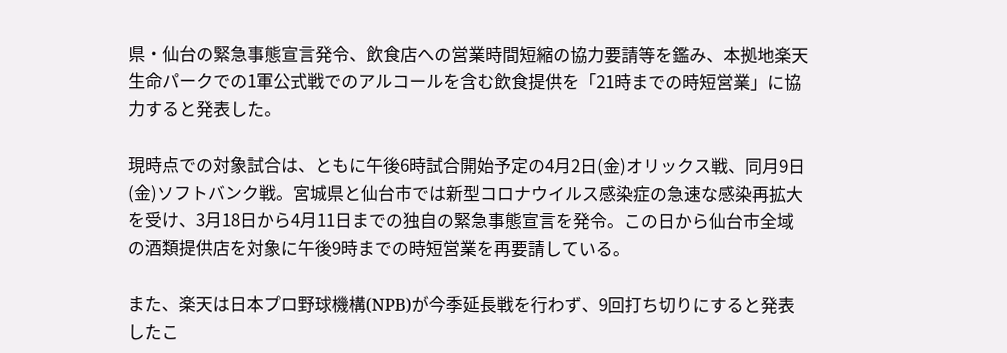県・仙台の緊急事態宣言発令、飲食店への営業時間短縮の協力要請等を鑑み、本拠地楽天生命パークでの1軍公式戦でのアルコールを含む飲食提供を「21時までの時短営業」に協力すると発表した。

現時点での対象試合は、ともに午後6時試合開始予定の4月2日(金)オリックス戦、同月9日(金)ソフトバンク戦。宮城県と仙台市では新型コロナウイルス感染症の急速な感染再拡大を受け、3月18日から4月11日までの独自の緊急事態宣言を発令。この日から仙台市全域の酒類提供店を対象に午後9時までの時短営業を再要請している。

また、楽天は日本プロ野球機構(NPB)が今季延長戦を行わず、9回打ち切りにすると発表したこ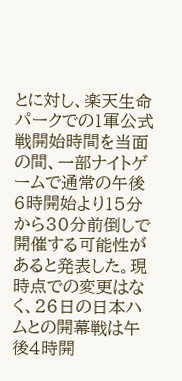とに対し、楽天生命パークでの1軍公式戦開始時間を当面の間、一部ナイトゲームで通常の午後6時開始より15分から30分前倒しで開催する可能性があると発表した。現時点での変更はなく、26日の日本ハムとの開幕戦は午後4時開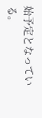始予定となっている。